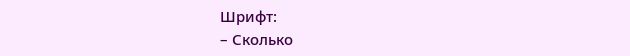Шрифт:
– Сколько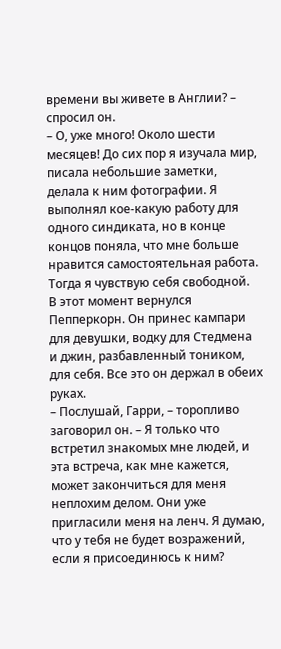времени вы живете в Англии? – спросил он.
– О, уже много! Около шести месяцев! До сих пор я изучала мир, писала небольшие заметки, делала к ним фотографии. Я выполнял кое-какую работу для одного синдиката, но в конце концов поняла, что мне больше нравится самостоятельная работа. Тогда я чувствую себя свободной.
В этот момент вернулся Пепперкорн. Он принес кампари для девушки, водку для Стедмена и джин, разбавленный тоником, для себя. Все это он держал в обеих руках.
– Послушай, Гарри, – торопливо заговорил он. – Я только что встретил знакомых мне людей, и эта встреча, как мне кажется, может закончиться для меня неплохим делом. Они уже пригласили меня на ленч. Я думаю, что у тебя не будет возражений, если я присоединюсь к ним?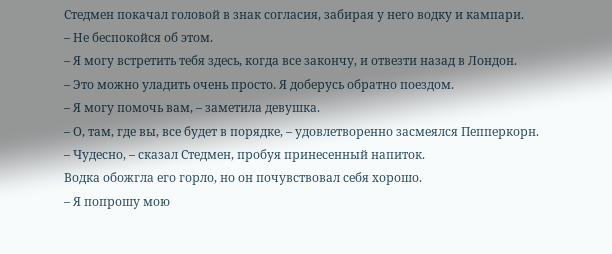Стедмен покачал головой в знак согласия, забирая у него водку и кампари.
– Не беспокойся об этом.
– Я могу встретить тебя здесь, когда все закончу, и отвезти назад в Лондон.
– Это можно уладить очень просто. Я доберусь обратно поездом.
– Я могу помочь вам, – заметила девушка.
– О, там, где вы, все будет в порядке, – удовлетворенно засмеялся Пепперкорн.
– Чудесно, – сказал Стедмен, пробуя принесенный напиток.
Водка обожгла его горло, но он почувствовал себя хорошо.
– Я попрошу мою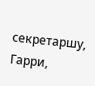секретаршу, Гарри,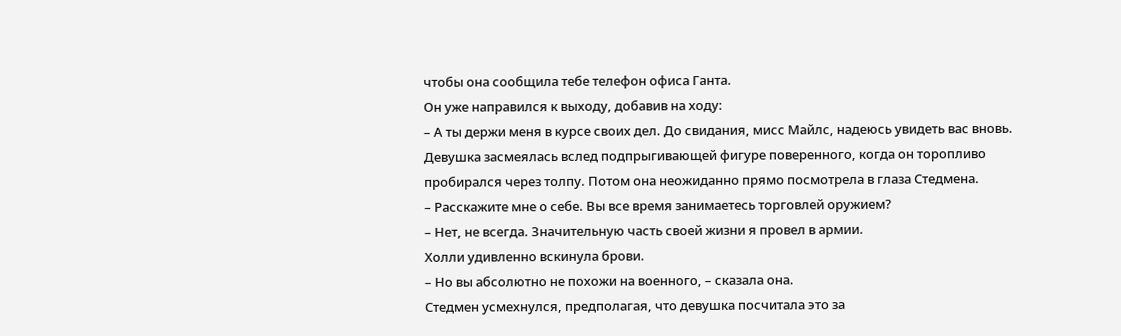чтобы она сообщила тебе телефон офиса Ганта.
Он уже направился к выходу, добавив на ходу:
– А ты держи меня в курсе своих дел. До свидания, мисс Майлс, надеюсь увидеть вас вновь.
Девушка засмеялась вслед подпрыгивающей фигуре поверенного, когда он торопливо пробирался через толпу. Потом она неожиданно прямо посмотрела в глаза Стедмена.
– Расскажите мне о себе. Вы все время занимаетесь торговлей оружием?
– Нет, не всегда. Значительную часть своей жизни я провел в армии.
Холли удивленно вскинула брови.
– Но вы абсолютно не похожи на военного, – сказала она.
Стедмен усмехнулся, предполагая, что девушка посчитала это за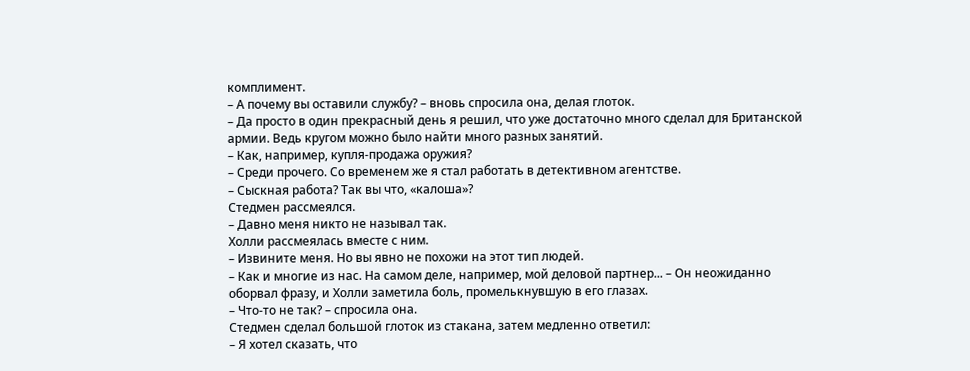комплимент.
– А почему вы оставили службу? – вновь спросила она, делая глоток.
– Да просто в один прекрасный день я решил, что уже достаточно много сделал для Британской армии. Ведь кругом можно было найти много разных занятий.
– Как, например, купля-продажа оружия?
– Среди прочего. Со временем же я стал работать в детективном агентстве.
– Сыскная работа? Так вы что, «калоша»?
Стедмен рассмеялся.
– Давно меня никто не называл так.
Холли рассмеялась вместе с ним.
– Извините меня. Но вы явно не похожи на этот тип людей.
– Как и многие из нас. На самом деле, например, мой деловой партнер... – Он неожиданно оборвал фразу, и Холли заметила боль, промелькнувшую в его глазах.
– Что-то не так? – спросила она.
Стедмен сделал большой глоток из стакана, затем медленно ответил:
– Я хотел сказать, что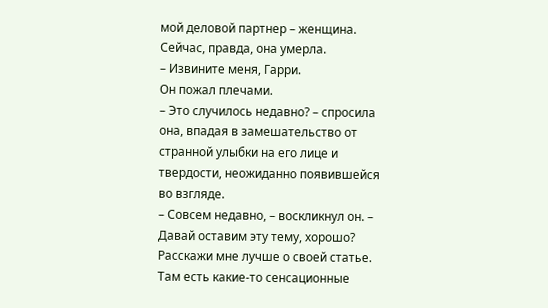мой деловой партнер – женщина. Сейчас, правда, она умерла.
– Извините меня, Гарри.
Он пожал плечами.
– Это случилось недавно? – спросила она, впадая в замешательство от странной улыбки на его лице и твердости, неожиданно появившейся во взгляде.
– Совсем недавно, – воскликнул он. – Давай оставим эту тему, хорошо? Расскажи мне лучше о своей статье. Там есть какие-то сенсационные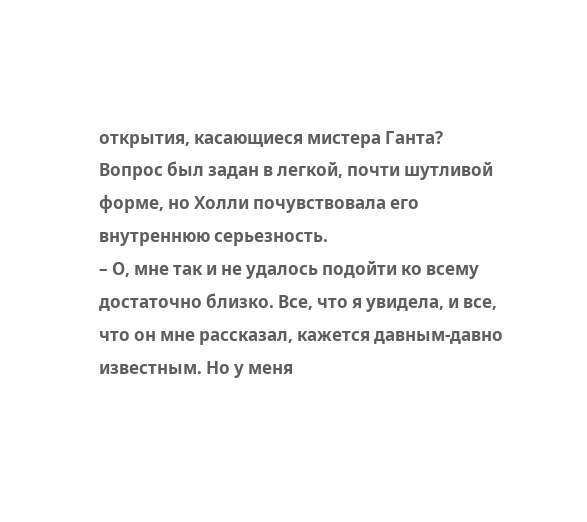открытия, касающиеся мистера Ганта?
Вопрос был задан в легкой, почти шутливой форме, но Холли почувствовала его внутреннюю серьезность.
– О, мне так и не удалось подойти ко всему достаточно близко. Все, что я увидела, и все, что он мне рассказал, кажется давным-давно известным. Но у меня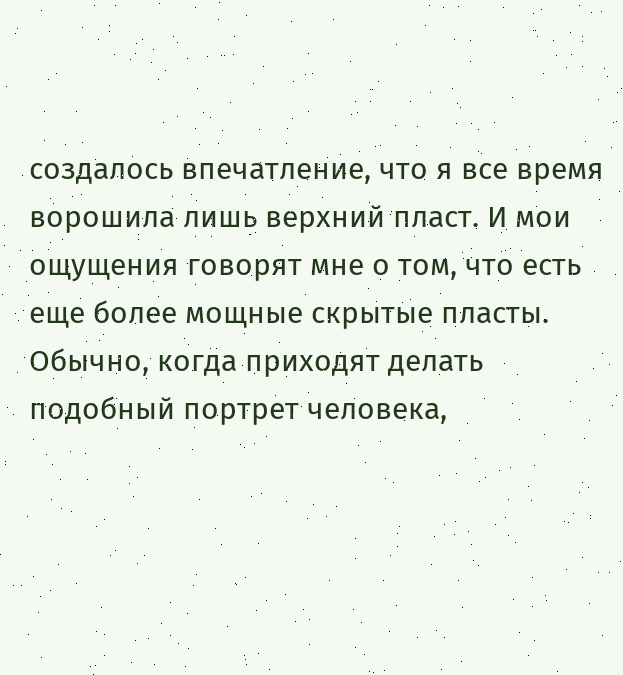создалось впечатление, что я все время ворошила лишь верхний пласт. И мои ощущения говорят мне о том, что есть еще более мощные скрытые пласты. Обычно, когда приходят делать подобный портрет человека,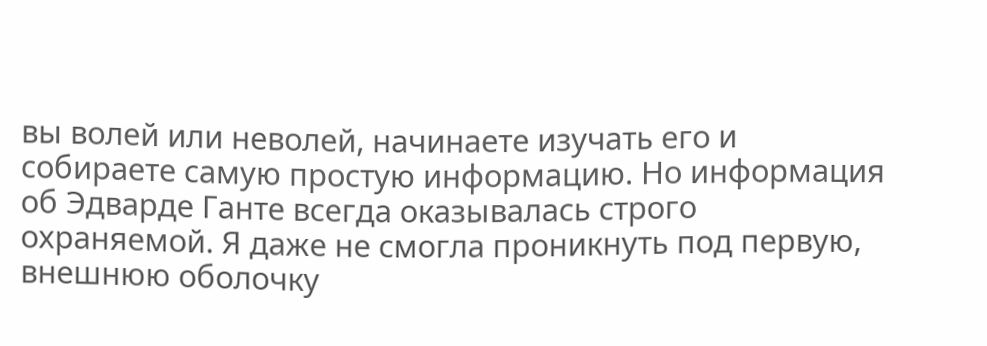вы волей или неволей, начинаете изучать его и собираете самую простую информацию. Но информация об Эдварде Ганте всегда оказывалась строго охраняемой. Я даже не смогла проникнуть под первую, внешнюю оболочку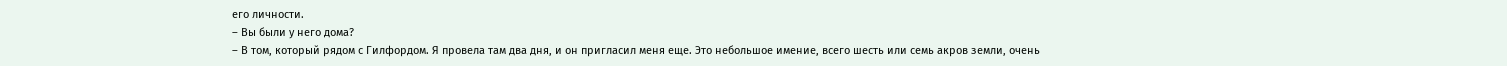его личности.
– Вы были у него дома?
– В том, который рядом с Гилфордом. Я провела там два дня, и он пригласил меня еще. Это небольшое имение, всего шесть или семь акров земли, очень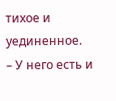тихое и уединенное.
– У него есть и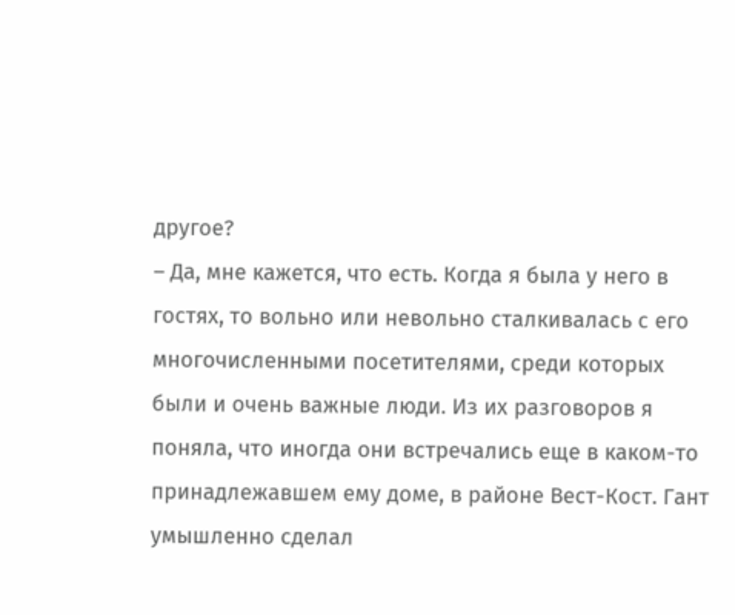другое?
– Да, мне кажется, что есть. Когда я была у него в гостях, то вольно или невольно сталкивалась с его многочисленными посетителями, среди которых были и очень важные люди. Из их разговоров я поняла, что иногда они встречались еще в каком-то принадлежавшем ему доме, в районе Вест-Кост. Гант умышленно сделал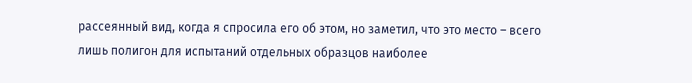рассеянный вид, когда я спросила его об этом, но заметил, что это место – всего лишь полигон для испытаний отдельных образцов наиболее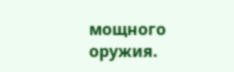мощного оружия.